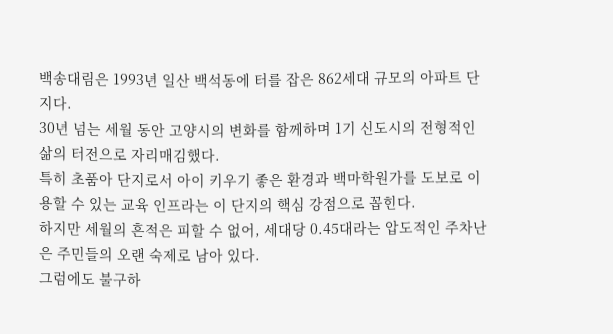백송대림은 1993년 일산 백석동에 터를 잡은 862세대 규모의 아파트 단지다.
30년 넘는 세월 동안 고양시의 변화를 함께하며 1기 신도시의 전형적인 삶의 터전으로 자리매김했다.
특히 초품아 단지로서 아이 키우기 좋은 환경과 백마학원가를 도보로 이용할 수 있는 교육 인프라는 이 단지의 핵심 강점으로 꼽힌다.
하지만 세월의 흔적은 피할 수 없어, 세대당 0.45대라는 압도적인 주차난은 주민들의 오랜 숙제로 남아 있다.
그럼에도 불구하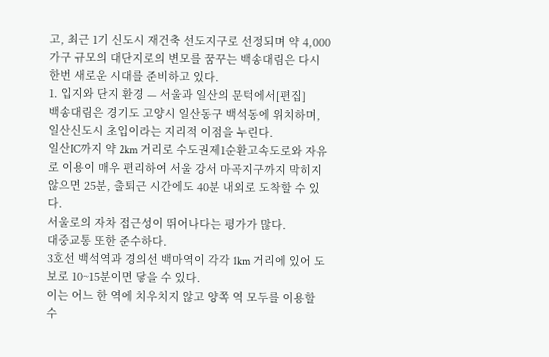고, 최근 1기 신도시 재건축 선도지구로 선정되며 약 4,000가구 규모의 대단지로의 변모를 꿈꾸는 백송대림은 다시 한번 새로운 시대를 준비하고 있다.
1. 입지와 단지 환경 — 서울과 일산의 문턱에서[편집]
백송대림은 경기도 고양시 일산동구 백석동에 위치하며, 일산신도시 초입이라는 지리적 이점을 누린다.
일산IC까지 약 2km 거리로 수도권제1순환고속도로와 자유로 이용이 매우 편리하여 서울 강서 마곡지구까지 막히지 않으면 25분, 출퇴근 시간에도 40분 내외로 도착할 수 있다.
서울로의 자차 접근성이 뛰어나다는 평가가 많다.
대중교통 또한 준수하다.
3호선 백석역과 경의선 백마역이 각각 1km 거리에 있어 도보로 10~15분이면 닿을 수 있다.
이는 어느 한 역에 치우치지 않고 양쪽 역 모두를 이용할 수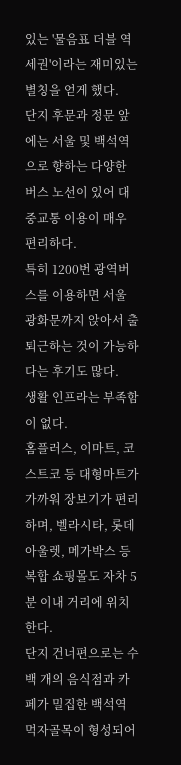있는 '물음표 더블 역세권'이라는 재미있는 별칭을 얻게 했다.
단지 후문과 정문 앞에는 서울 및 백석역으로 향하는 다양한 버스 노선이 있어 대중교통 이용이 매우 편리하다.
특히 1200번 광역버스를 이용하면 서울 광화문까지 앉아서 출퇴근하는 것이 가능하다는 후기도 많다.
생활 인프라는 부족함이 없다.
홈플러스, 이마트, 코스트코 등 대형마트가 가까워 장보기가 편리하며, 벨라시타, 롯데아울렛, 메가박스 등 복합 쇼핑몰도 자차 5분 이내 거리에 위치한다.
단지 건너편으로는 수백 개의 음식점과 카페가 밀집한 백석역 먹자골목이 형성되어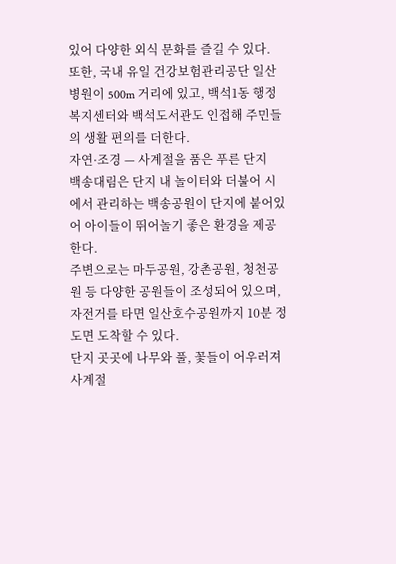있어 다양한 외식 문화를 즐길 수 있다.
또한, 국내 유일 건강보험관리공단 일산병원이 500m 거리에 있고, 백석1동 행정복지센터와 백석도서관도 인접해 주민들의 생활 편의를 더한다.
자연·조경 — 사계절을 품은 푸른 단지
백송대림은 단지 내 놀이터와 더불어 시에서 관리하는 백송공원이 단지에 붙어있어 아이들이 뛰어놀기 좋은 환경을 제공한다.
주변으로는 마두공원, 강촌공원, 청천공원 등 다양한 공원들이 조성되어 있으며, 자전거를 타면 일산호수공원까지 10분 정도면 도착할 수 있다.
단지 곳곳에 나무와 풀, 꽃들이 어우러져 사계절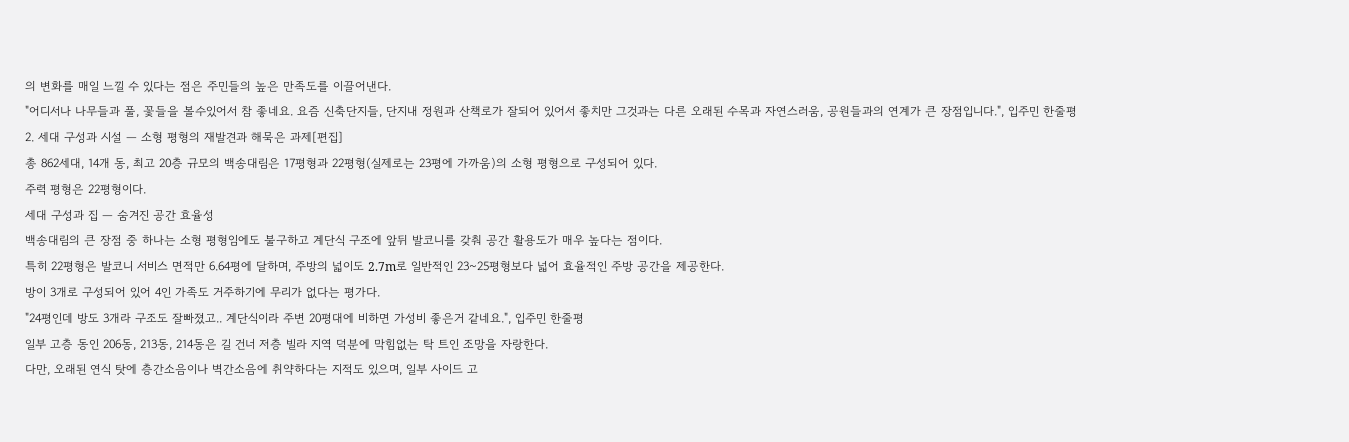의 변화를 매일 느낄 수 있다는 점은 주민들의 높은 만족도를 이끌어낸다.
"어디서나 나무들과 풀, 꽃들을 볼수있어서 참 좋네요. 요즘 신축단지들, 단지내 정원과 산책로가 잘되어 있어서 좋치만 그것과는 다른 오래된 수목과 자연스러움, 공원들과의 연계가 큰 장점입니다.", 입주민 한줄평
2. 세대 구성과 시설 — 소형 평형의 재발견과 해묵은 과제[편집]
총 862세대, 14개 동, 최고 20층 규모의 백송대림은 17평형과 22평형(실제로는 23평에 가까움)의 소형 평형으로 구성되어 있다.
주력 평형은 22평형이다.
세대 구성과 집 — 숨겨진 공간 효율성
백송대림의 큰 장점 중 하나는 소형 평형임에도 불구하고 계단식 구조에 앞뒤 발코니를 갖춰 공간 활용도가 매우 높다는 점이다.
특히 22평형은 발코니 서비스 면적만 6.64평에 달하며, 주방의 넓이도 2.7m로 일반적인 23~25평형보다 넓어 효율적인 주방 공간을 제공한다.
방이 3개로 구성되어 있어 4인 가족도 거주하기에 무리가 없다는 평가다.
"24평인데 방도 3개라 구조도 잘빠졌고.. 계단식이라 주변 20평대에 비하면 가성비 좋은거 같네요.", 입주민 한줄평
일부 고층 동인 206동, 213동, 214동은 길 건너 저층 빌라 지역 덕분에 막힘없는 탁 트인 조망을 자랑한다.
다만, 오래된 연식 탓에 층간소음이나 벽간소음에 취약하다는 지적도 있으며, 일부 사이드 고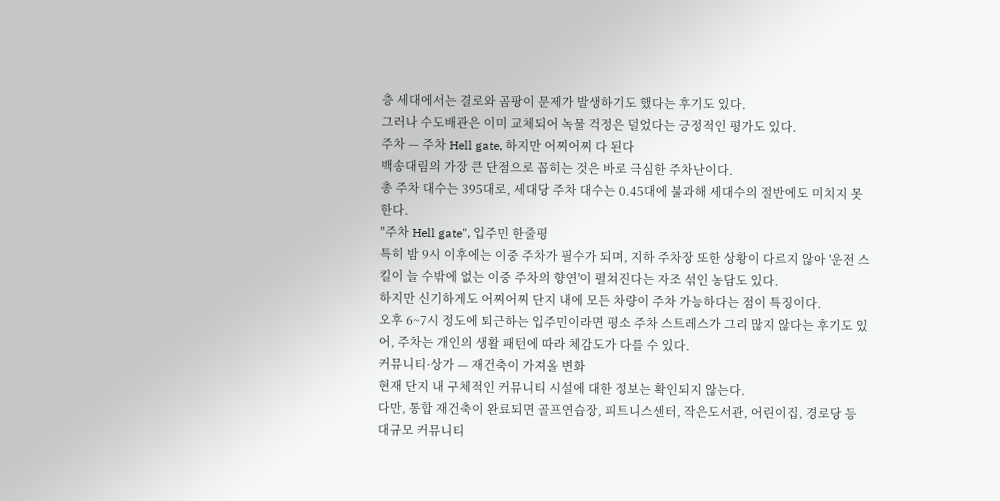층 세대에서는 결로와 곰팡이 문제가 발생하기도 했다는 후기도 있다.
그러나 수도배관은 이미 교체되어 녹물 걱정은 덜었다는 긍정적인 평가도 있다.
주차 — 주차 Hell gate, 하지만 어찌어찌 다 된다
백송대림의 가장 큰 단점으로 꼽히는 것은 바로 극심한 주차난이다.
총 주차 대수는 395대로, 세대당 주차 대수는 0.45대에 불과해 세대수의 절반에도 미치지 못한다.
"주차 Hell gate", 입주민 한줄평
특히 밤 9시 이후에는 이중 주차가 필수가 되며, 지하 주차장 또한 상황이 다르지 않아 '운전 스킬이 늘 수밖에 없는 이중 주차의 향연'이 펼쳐진다는 자조 섞인 농담도 있다.
하지만 신기하게도 어찌어찌 단지 내에 모든 차량이 주차 가능하다는 점이 특징이다.
오후 6~7시 정도에 퇴근하는 입주민이라면 평소 주차 스트레스가 그리 많지 않다는 후기도 있어, 주차는 개인의 생활 패턴에 따라 체감도가 다를 수 있다.
커뮤니티·상가 — 재건축이 가져올 변화
현재 단지 내 구체적인 커뮤니티 시설에 대한 정보는 확인되지 않는다.
다만, 통합 재건축이 완료되면 골프연습장, 피트니스센터, 작은도서관, 어린이집, 경로당 등 대규모 커뮤니티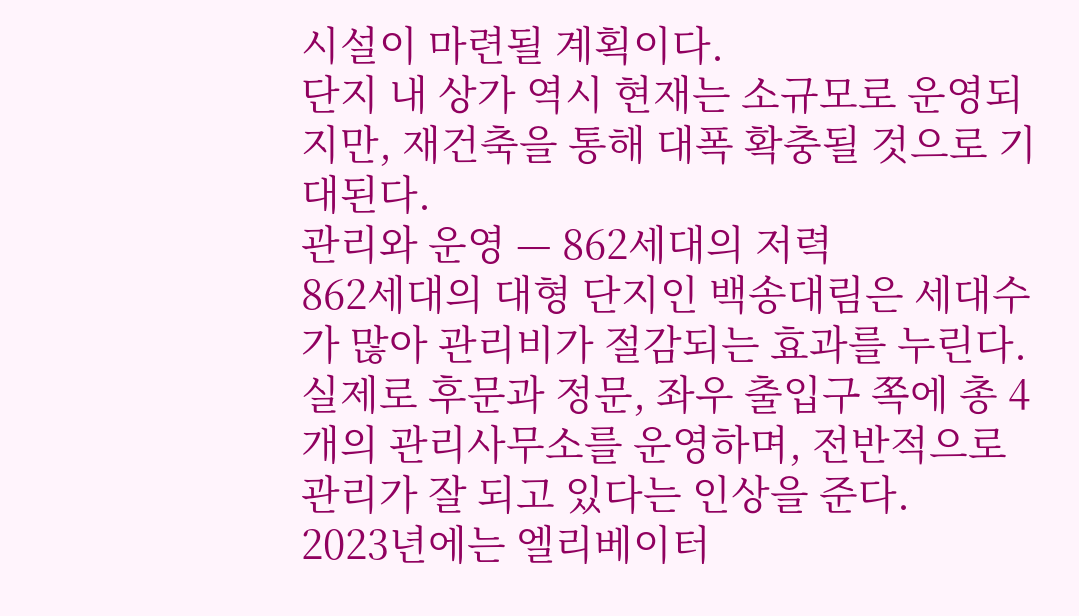시설이 마련될 계획이다.
단지 내 상가 역시 현재는 소규모로 운영되지만, 재건축을 통해 대폭 확충될 것으로 기대된다.
관리와 운영 — 862세대의 저력
862세대의 대형 단지인 백송대림은 세대수가 많아 관리비가 절감되는 효과를 누린다.
실제로 후문과 정문, 좌우 출입구 쪽에 총 4개의 관리사무소를 운영하며, 전반적으로 관리가 잘 되고 있다는 인상을 준다.
2023년에는 엘리베이터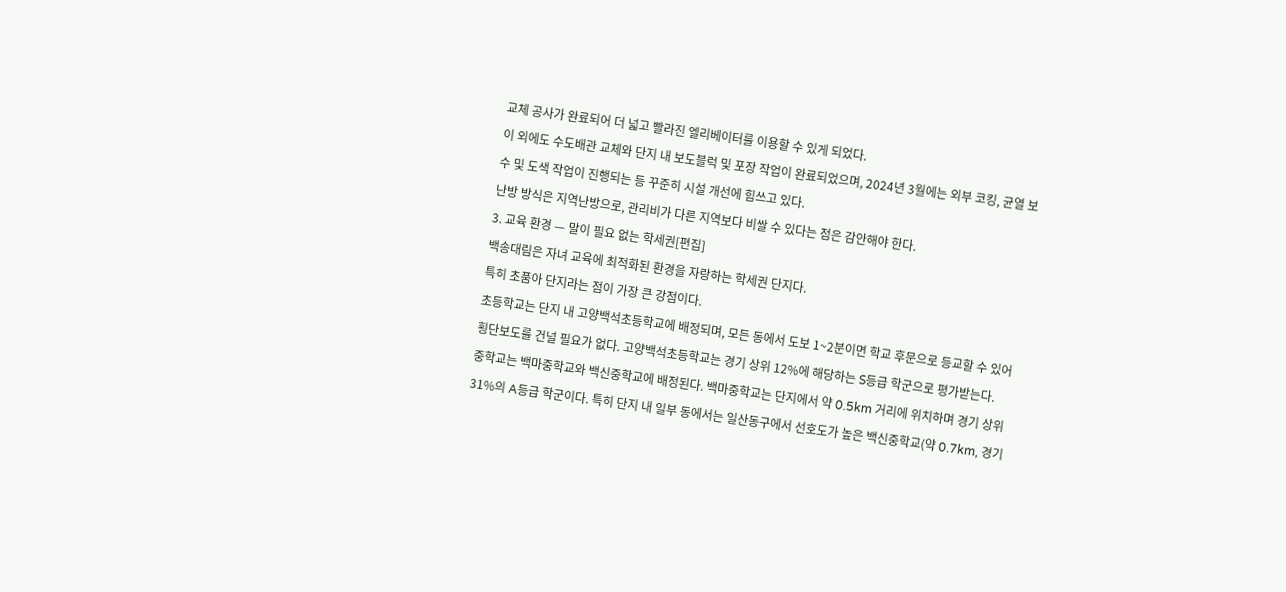교체 공사가 완료되어 더 넓고 빨라진 엘리베이터를 이용할 수 있게 되었다.
이 외에도 수도배관 교체와 단지 내 보도블럭 및 포장 작업이 완료되었으며, 2024년 3월에는 외부 코킹, 균열 보수 및 도색 작업이 진행되는 등 꾸준히 시설 개선에 힘쓰고 있다.
난방 방식은 지역난방으로, 관리비가 다른 지역보다 비쌀 수 있다는 점은 감안해야 한다.
3. 교육 환경 — 말이 필요 없는 학세권[편집]
백송대림은 자녀 교육에 최적화된 환경을 자랑하는 학세권 단지다.
특히 초품아 단지라는 점이 가장 큰 강점이다.
초등학교는 단지 내 고양백석초등학교에 배정되며, 모든 동에서 도보 1~2분이면 학교 후문으로 등교할 수 있어 횡단보도를 건널 필요가 없다. 고양백석초등학교는 경기 상위 12%에 해당하는 S등급 학군으로 평가받는다.
중학교는 백마중학교와 백신중학교에 배정된다. 백마중학교는 단지에서 약 0.5km 거리에 위치하며 경기 상위 31%의 A등급 학군이다. 특히 단지 내 일부 동에서는 일산동구에서 선호도가 높은 백신중학교(약 0.7km, 경기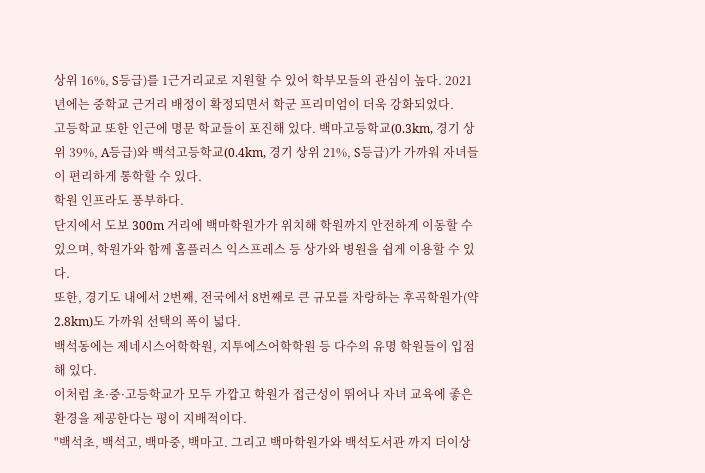상위 16%, S등급)를 1근거리교로 지원할 수 있어 학부모들의 관심이 높다. 2021년에는 중학교 근거리 배정이 확정되면서 학군 프리미엄이 더욱 강화되었다.
고등학교 또한 인근에 명문 학교들이 포진해 있다. 백마고등학교(0.3km, 경기 상위 39%, A등급)와 백석고등학교(0.4km, 경기 상위 21%, S등급)가 가까워 자녀들이 편리하게 통학할 수 있다.
학원 인프라도 풍부하다.
단지에서 도보 300m 거리에 백마학원가가 위치해 학원까지 안전하게 이동할 수 있으며, 학원가와 함께 홈플러스 익스프레스 등 상가와 병원을 쉽게 이용할 수 있다.
또한, 경기도 내에서 2번째, 전국에서 8번째로 큰 규모를 자랑하는 후곡학원가(약 2.8km)도 가까워 선택의 폭이 넓다.
백석동에는 제네시스어학학원, 지투에스어학학원 등 다수의 유명 학원들이 입점해 있다.
이처럼 초·중·고등학교가 모두 가깝고 학원가 접근성이 뛰어나 자녀 교육에 좋은 환경을 제공한다는 평이 지배적이다.
"백석초, 백석고, 백마중, 백마고. 그리고 백마학원가와 백석도서관 까지 더이상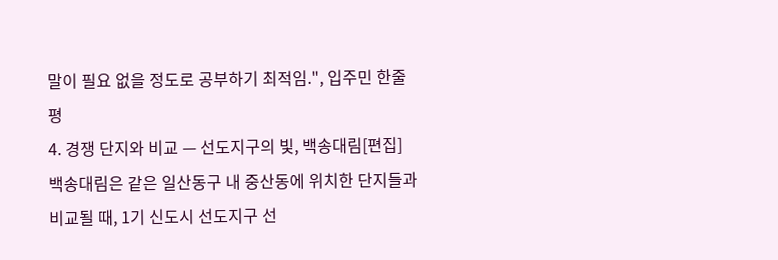말이 필요 없을 정도로 공부하기 최적임.", 입주민 한줄평
4. 경쟁 단지와 비교 — 선도지구의 빛, 백송대림[편집]
백송대림은 같은 일산동구 내 중산동에 위치한 단지들과 비교될 때, 1기 신도시 선도지구 선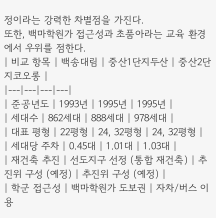정이라는 강력한 차별점을 가진다.
또한, 백마학원가 접근성과 초품아라는 교육 환경에서 우위를 점한다.
| 비교 항목 | 백송대림 | 중산1단지두산 | 중산2단지코오롱 |
|---|---|---|---|
| 준공년도 | 1993년 | 1995년 | 1995년 |
| 세대수 | 862세대 | 888세대 | 978세대 |
| 대표 평형 | 22평형 | 24, 32평형 | 24, 32평형 |
| 세대당 주차 | 0.45대 | 1.01대 | 1.03대 |
| 재건축 추진 | 선도지구 선정 (통합 재건축) | 추진위 구성 (예정) | 추진위 구성 (예정) |
| 학군 접근성 | 백마학원가 도보권 | 자차/버스 이용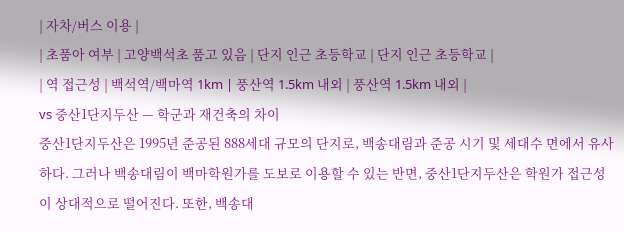| 자차/버스 이용 |
| 초품아 여부 | 고양백석초 품고 있음 | 단지 인근 초등학교 | 단지 인근 초등학교 |
| 역 접근성 | 백석역/백마역 1km | 풍산역 1.5km 내외 | 풍산역 1.5km 내외 |
vs 중산1단지두산 — 학군과 재건축의 차이
중산1단지두산은 1995년 준공된 888세대 규모의 단지로, 백송대림과 준공 시기 및 세대수 면에서 유사하다. 그러나 백송대림이 백마학원가를 도보로 이용할 수 있는 반면, 중산1단지두산은 학원가 접근성이 상대적으로 떨어진다. 또한, 백송대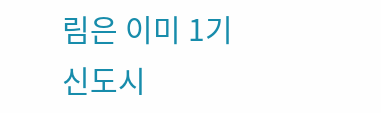림은 이미 1기 신도시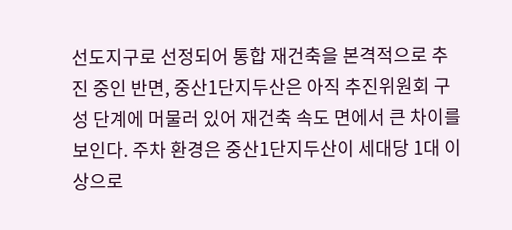선도지구로 선정되어 통합 재건축을 본격적으로 추진 중인 반면, 중산1단지두산은 아직 추진위원회 구성 단계에 머물러 있어 재건축 속도 면에서 큰 차이를 보인다. 주차 환경은 중산1단지두산이 세대당 1대 이상으로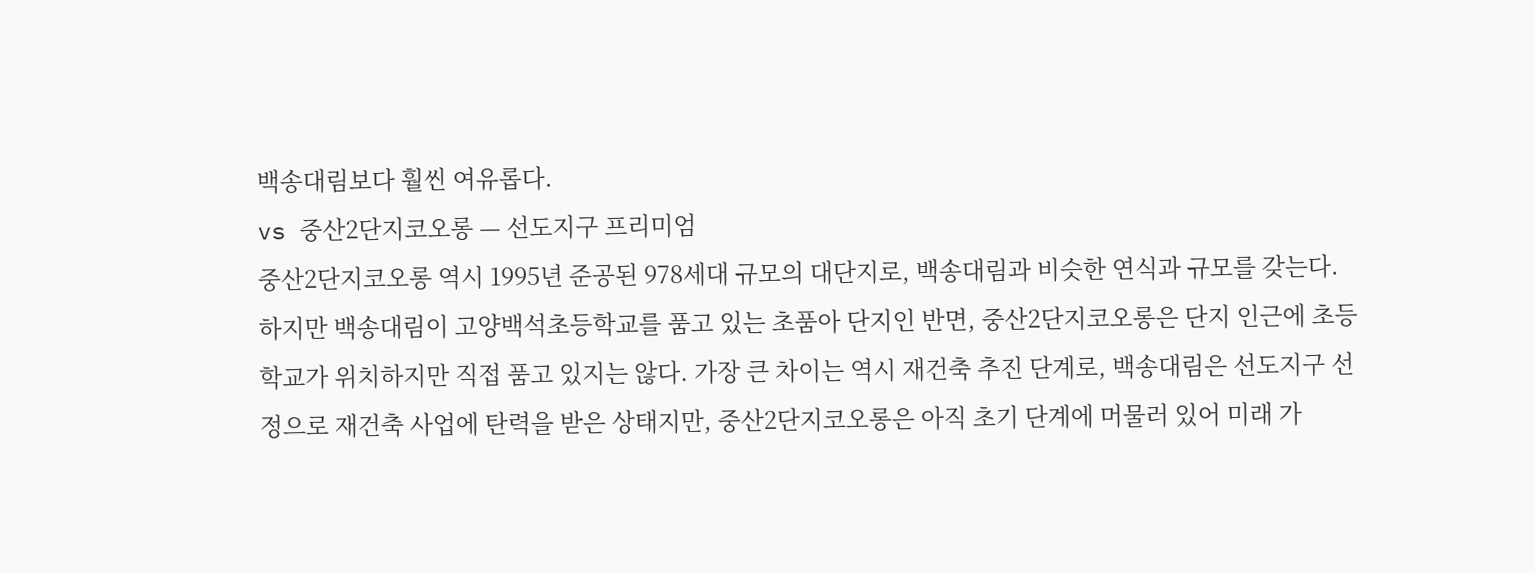백송대림보다 훨씬 여유롭다.
vs 중산2단지코오롱 — 선도지구 프리미엄
중산2단지코오롱 역시 1995년 준공된 978세대 규모의 대단지로, 백송대림과 비슷한 연식과 규모를 갖는다. 하지만 백송대림이 고양백석초등학교를 품고 있는 초품아 단지인 반면, 중산2단지코오롱은 단지 인근에 초등학교가 위치하지만 직접 품고 있지는 않다. 가장 큰 차이는 역시 재건축 추진 단계로, 백송대림은 선도지구 선정으로 재건축 사업에 탄력을 받은 상태지만, 중산2단지코오롱은 아직 초기 단계에 머물러 있어 미래 가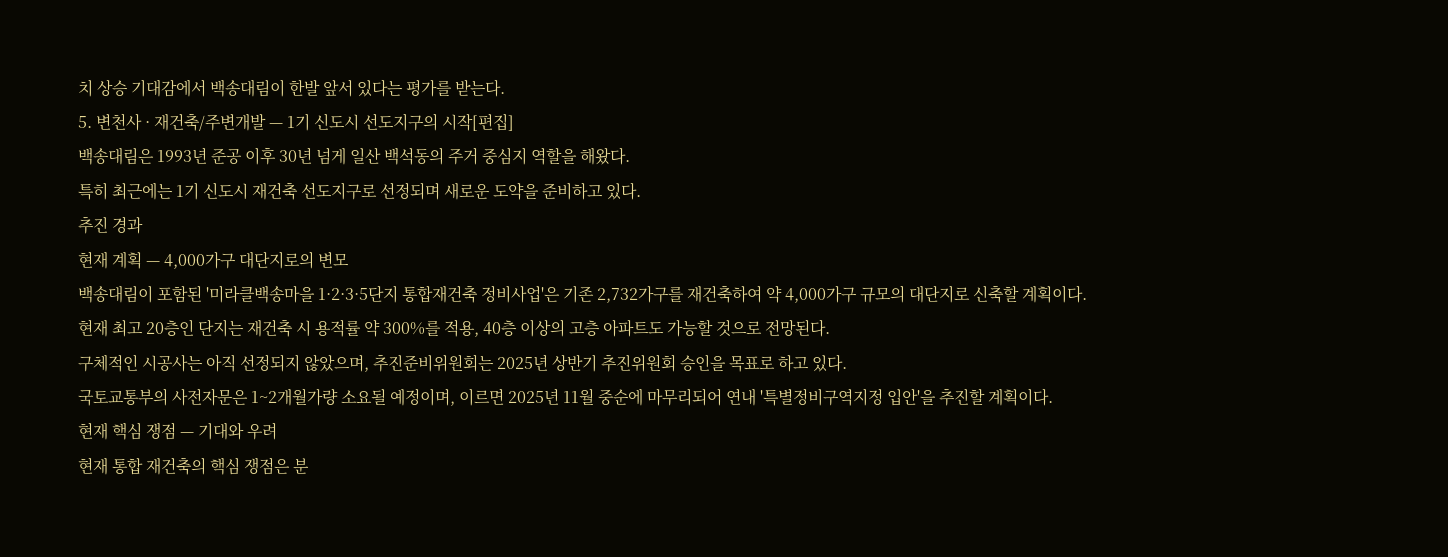치 상승 기대감에서 백송대림이 한발 앞서 있다는 평가를 받는다.
5. 변천사 · 재건축/주변개발 — 1기 신도시 선도지구의 시작[편집]
백송대림은 1993년 준공 이후 30년 넘게 일산 백석동의 주거 중심지 역할을 해왔다.
특히 최근에는 1기 신도시 재건축 선도지구로 선정되며 새로운 도약을 준비하고 있다.
추진 경과
현재 계획 — 4,000가구 대단지로의 변모
백송대림이 포함된 '미라클백송마을 1·2·3·5단지 통합재건축 정비사업'은 기존 2,732가구를 재건축하여 약 4,000가구 규모의 대단지로 신축할 계획이다.
현재 최고 20층인 단지는 재건축 시 용적률 약 300%를 적용, 40층 이상의 고층 아파트도 가능할 것으로 전망된다.
구체적인 시공사는 아직 선정되지 않았으며, 추진준비위원회는 2025년 상반기 추진위원회 승인을 목표로 하고 있다.
국토교통부의 사전자문은 1~2개월가량 소요될 예정이며, 이르면 2025년 11월 중순에 마무리되어 연내 '특별정비구역지정 입안'을 추진할 계획이다.
현재 핵심 쟁점 — 기대와 우려
현재 통합 재건축의 핵심 쟁점은 분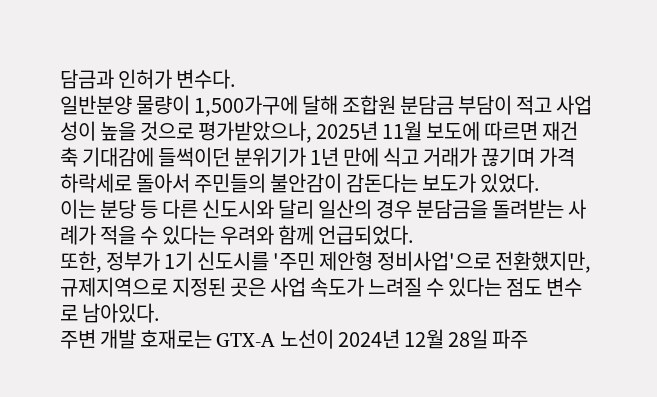담금과 인허가 변수다.
일반분양 물량이 1,500가구에 달해 조합원 분담금 부담이 적고 사업성이 높을 것으로 평가받았으나, 2025년 11월 보도에 따르면 재건축 기대감에 들썩이던 분위기가 1년 만에 식고 거래가 끊기며 가격 하락세로 돌아서 주민들의 불안감이 감돈다는 보도가 있었다.
이는 분당 등 다른 신도시와 달리 일산의 경우 분담금을 돌려받는 사례가 적을 수 있다는 우려와 함께 언급되었다.
또한, 정부가 1기 신도시를 '주민 제안형 정비사업'으로 전환했지만, 규제지역으로 지정된 곳은 사업 속도가 느려질 수 있다는 점도 변수로 남아있다.
주변 개발 호재로는 GTX-A 노선이 2024년 12월 28일 파주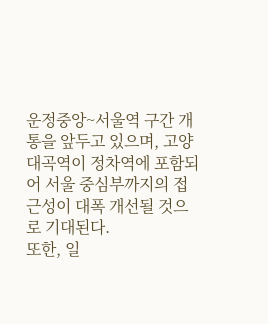운정중앙~서울역 구간 개통을 앞두고 있으며, 고양 대곡역이 정차역에 포함되어 서울 중심부까지의 접근성이 대폭 개선될 것으로 기대된다.
또한, 일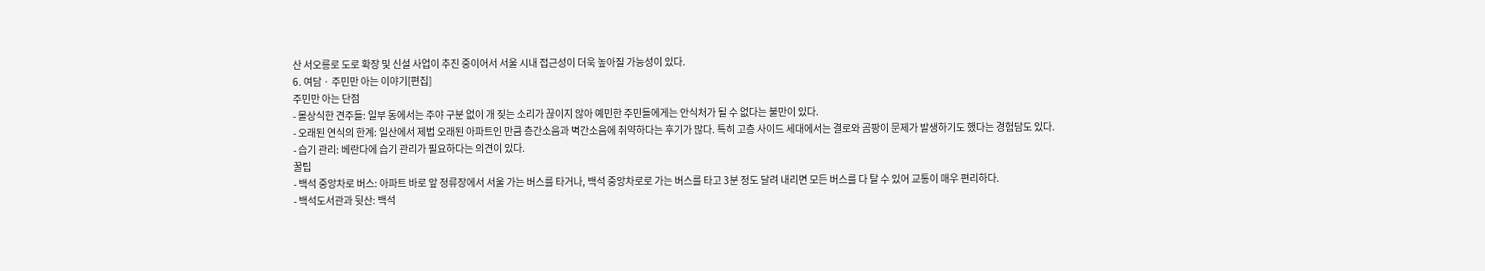산 서오릉로 도로 확장 및 신설 사업이 추진 중이어서 서울 시내 접근성이 더욱 높아질 가능성이 있다.
6. 여담 · 주민만 아는 이야기[편집]
주민만 아는 단점
- 몰상식한 견주들: 일부 동에서는 주야 구분 없이 개 짖는 소리가 끊이지 않아 예민한 주민들에게는 안식처가 될 수 없다는 불만이 있다.
- 오래된 연식의 한계: 일산에서 제법 오래된 아파트인 만큼 층간소음과 벽간소음에 취약하다는 후기가 많다. 특히 고층 사이드 세대에서는 결로와 곰팡이 문제가 발생하기도 했다는 경험담도 있다.
- 습기 관리: 베란다에 습기 관리가 필요하다는 의견이 있다.
꿀팁
- 백석 중앙차로 버스: 아파트 바로 앞 정류장에서 서울 가는 버스를 타거나, 백석 중앙차로로 가는 버스를 타고 3분 정도 달려 내리면 모든 버스를 다 탈 수 있어 교통이 매우 편리하다.
- 백석도서관과 뒷산: 백석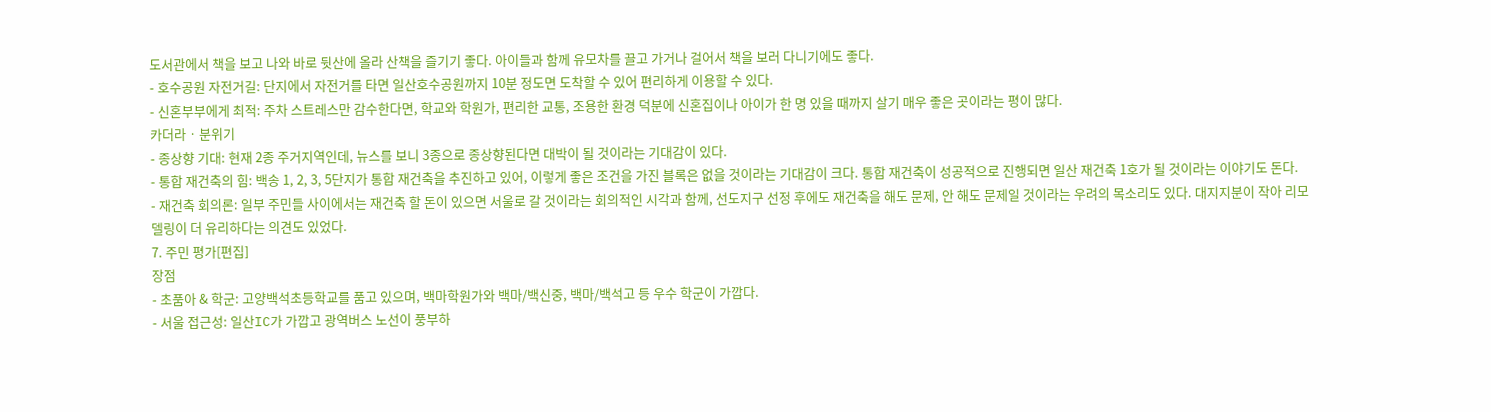도서관에서 책을 보고 나와 바로 뒷산에 올라 산책을 즐기기 좋다. 아이들과 함께 유모차를 끌고 가거나 걸어서 책을 보러 다니기에도 좋다.
- 호수공원 자전거길: 단지에서 자전거를 타면 일산호수공원까지 10분 정도면 도착할 수 있어 편리하게 이용할 수 있다.
- 신혼부부에게 최적: 주차 스트레스만 감수한다면, 학교와 학원가, 편리한 교통, 조용한 환경 덕분에 신혼집이나 아이가 한 명 있을 때까지 살기 매우 좋은 곳이라는 평이 많다.
카더라 · 분위기
- 종상향 기대: 현재 2종 주거지역인데, 뉴스를 보니 3종으로 종상향된다면 대박이 될 것이라는 기대감이 있다.
- 통합 재건축의 힘: 백송 1, 2, 3, 5단지가 통합 재건축을 추진하고 있어, 이렇게 좋은 조건을 가진 블록은 없을 것이라는 기대감이 크다. 통합 재건축이 성공적으로 진행되면 일산 재건축 1호가 될 것이라는 이야기도 돈다.
- 재건축 회의론: 일부 주민들 사이에서는 재건축 할 돈이 있으면 서울로 갈 것이라는 회의적인 시각과 함께, 선도지구 선정 후에도 재건축을 해도 문제, 안 해도 문제일 것이라는 우려의 목소리도 있다. 대지지분이 작아 리모델링이 더 유리하다는 의견도 있었다.
7. 주민 평가[편집]
장점
- 초품아 & 학군: 고양백석초등학교를 품고 있으며, 백마학원가와 백마/백신중, 백마/백석고 등 우수 학군이 가깝다.
- 서울 접근성: 일산IC가 가깝고 광역버스 노선이 풍부하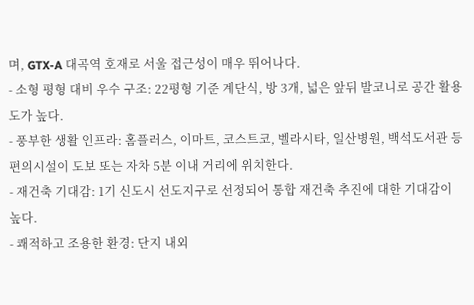며, GTX-A 대곡역 호재로 서울 접근성이 매우 뛰어나다.
- 소형 평형 대비 우수 구조: 22평형 기준 계단식, 방 3개, 넓은 앞뒤 발코니로 공간 활용도가 높다.
- 풍부한 생활 인프라: 홈플러스, 이마트, 코스트코, 벨라시타, 일산병원, 백석도서관 등 편의시설이 도보 또는 자차 5분 이내 거리에 위치한다.
- 재건축 기대감: 1기 신도시 선도지구로 선정되어 통합 재건축 추진에 대한 기대감이 높다.
- 쾌적하고 조용한 환경: 단지 내외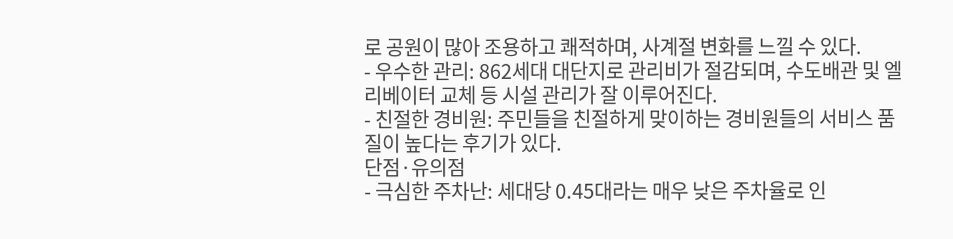로 공원이 많아 조용하고 쾌적하며, 사계절 변화를 느낄 수 있다.
- 우수한 관리: 862세대 대단지로 관리비가 절감되며, 수도배관 및 엘리베이터 교체 등 시설 관리가 잘 이루어진다.
- 친절한 경비원: 주민들을 친절하게 맞이하는 경비원들의 서비스 품질이 높다는 후기가 있다.
단점·유의점
- 극심한 주차난: 세대당 0.45대라는 매우 낮은 주차율로 인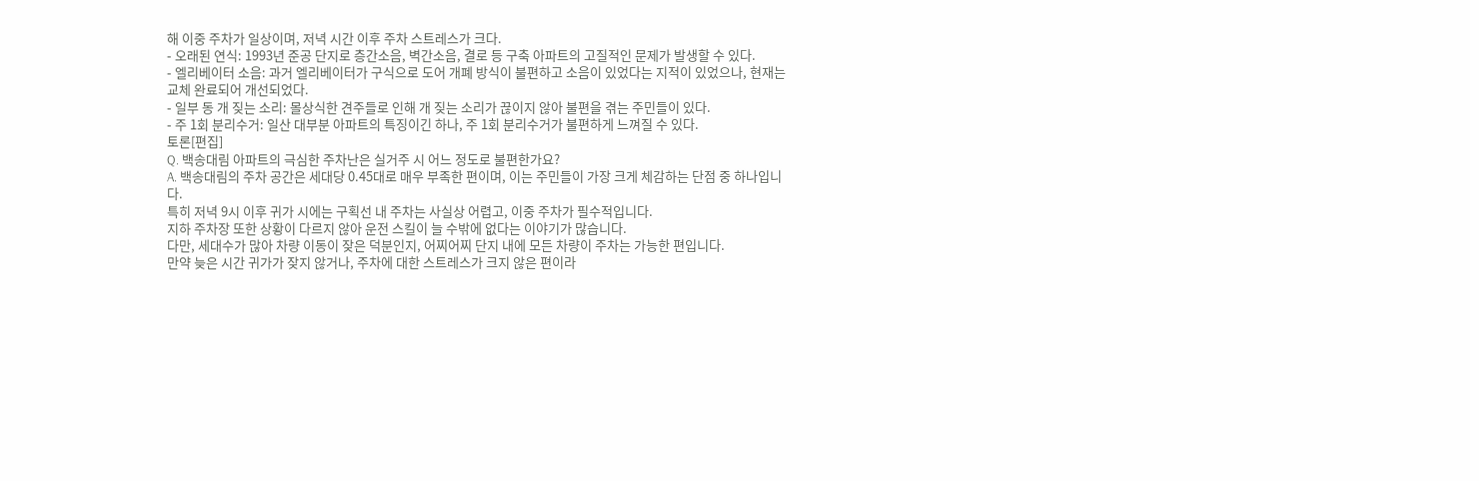해 이중 주차가 일상이며, 저녁 시간 이후 주차 스트레스가 크다.
- 오래된 연식: 1993년 준공 단지로 층간소음, 벽간소음, 결로 등 구축 아파트의 고질적인 문제가 발생할 수 있다.
- 엘리베이터 소음: 과거 엘리베이터가 구식으로 도어 개폐 방식이 불편하고 소음이 있었다는 지적이 있었으나, 현재는 교체 완료되어 개선되었다.
- 일부 동 개 짖는 소리: 몰상식한 견주들로 인해 개 짖는 소리가 끊이지 않아 불편을 겪는 주민들이 있다.
- 주 1회 분리수거: 일산 대부분 아파트의 특징이긴 하나, 주 1회 분리수거가 불편하게 느껴질 수 있다.
토론[편집]
Q. 백송대림 아파트의 극심한 주차난은 실거주 시 어느 정도로 불편한가요?
A. 백송대림의 주차 공간은 세대당 0.45대로 매우 부족한 편이며, 이는 주민들이 가장 크게 체감하는 단점 중 하나입니다.
특히 저녁 9시 이후 귀가 시에는 구획선 내 주차는 사실상 어렵고, 이중 주차가 필수적입니다.
지하 주차장 또한 상황이 다르지 않아 운전 스킬이 늘 수밖에 없다는 이야기가 많습니다.
다만, 세대수가 많아 차량 이동이 잦은 덕분인지, 어찌어찌 단지 내에 모든 차량이 주차는 가능한 편입니다.
만약 늦은 시간 귀가가 잦지 않거나, 주차에 대한 스트레스가 크지 않은 편이라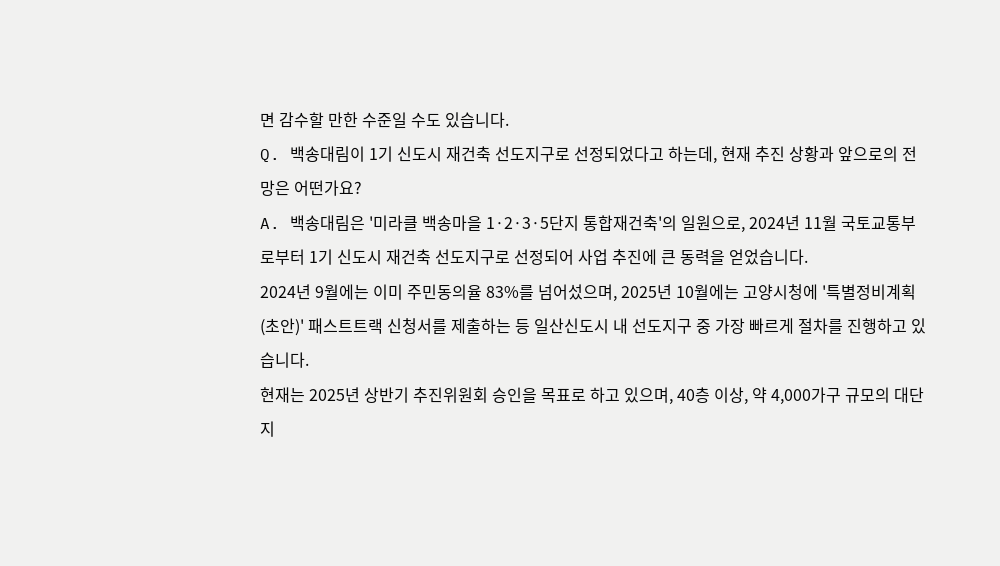면 감수할 만한 수준일 수도 있습니다.
Q. 백송대림이 1기 신도시 재건축 선도지구로 선정되었다고 하는데, 현재 추진 상황과 앞으로의 전망은 어떤가요?
A. 백송대림은 '미라클 백송마을 1·2·3·5단지 통합재건축'의 일원으로, 2024년 11월 국토교통부로부터 1기 신도시 재건축 선도지구로 선정되어 사업 추진에 큰 동력을 얻었습니다.
2024년 9월에는 이미 주민동의율 83%를 넘어섰으며, 2025년 10월에는 고양시청에 '특별정비계획(초안)' 패스트트랙 신청서를 제출하는 등 일산신도시 내 선도지구 중 가장 빠르게 절차를 진행하고 있습니다.
현재는 2025년 상반기 추진위원회 승인을 목표로 하고 있으며, 40층 이상, 약 4,000가구 규모의 대단지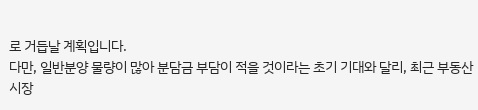로 거듭날 계획입니다.
다만, 일반분양 물량이 많아 분담금 부담이 적을 것이라는 초기 기대와 달리, 최근 부동산 시장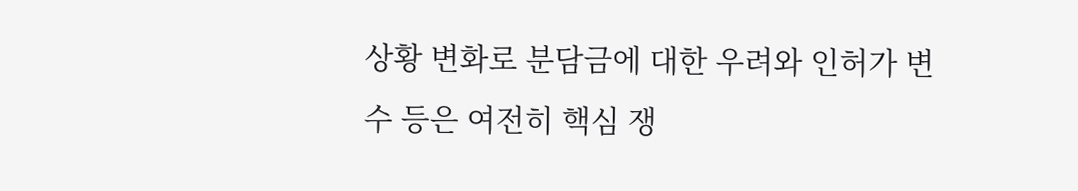상황 변화로 분담금에 대한 우려와 인허가 변수 등은 여전히 핵심 쟁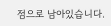점으로 남아있습니다.